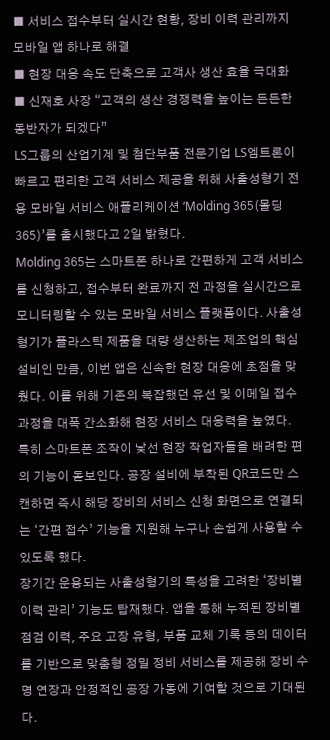■ 서비스 접수부터 실시간 현황, 장비 이력 관리까지 모바일 앱 하나로 해결
■ 현장 대응 속도 단축으로 고객사 생산 효율 극대화
■ 신재호 사장 “고객의 생산 경쟁력을 높이는 든든한 동반자가 되겠다”
LS그룹의 산업기계 및 첨단부품 전문기업 LS엠트론이 빠르고 편리한 고객 서비스 제공을 위해 사출성형기 전용 모바일 서비스 애플리케이션 ‘Molding 365(몰딩 365)’를 출시했다고 2일 밝혔다.
Molding 365는 스마트폰 하나로 간편하게 고객 서비스를 신청하고, 접수부터 완료까지 전 과정을 실시간으로 모니터링할 수 있는 모바일 서비스 플랫폼이다. 사출성형기가 플라스틱 제품을 대량 생산하는 제조업의 핵심 설비인 만큼, 이번 앱은 신속한 현장 대응에 초점을 맞췄다. 이를 위해 기존의 복잡했던 유선 및 이메일 접수 과정을 대폭 간소화해 현장 서비스 대응력을 높였다.
특히 스마트폰 조작이 낯선 현장 작업자들을 배려한 편의 기능이 돋보인다. 공장 설비에 부착된 QR코드만 스캔하면 즉시 해당 장비의 서비스 신청 화면으로 연결되는 ‘간편 접수’ 기능을 지원해 누구나 손쉽게 사용할 수 있도록 했다.
장기간 운용되는 사출성형기의 특성을 고려한 ‘장비별 이력 관리’ 기능도 탑재했다. 앱을 통해 누적된 장비별 점검 이력, 주요 고장 유형, 부품 교체 기록 등의 데이터를 기반으로 맞춤형 정밀 정비 서비스를 제공해 장비 수명 연장과 안정적인 공장 가동에 기여할 것으로 기대된다.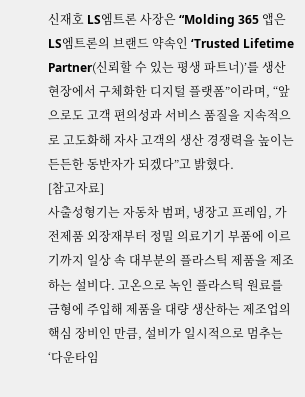신재호 LS엠트론 사장은 “Molding 365 앱은 LS엠트론의 브랜드 약속인 ‘Trusted Lifetime Partner(신뢰할 수 있는 평생 파트너)’를 생산 현장에서 구체화한 디지털 플랫폼”이라며, “앞으로도 고객 편의성과 서비스 품질을 지속적으로 고도화해 자사 고객의 생산 경쟁력을 높이는 든든한 동반자가 되겠다”고 밝혔다.
[참고자료]
사출성형기는 자동차 범퍼, 냉장고 프레임, 가전제품 외장재부터 정밀 의료기기 부품에 이르기까지 일상 속 대부분의 플라스틱 제품을 제조하는 설비다. 고온으로 녹인 플라스틱 원료를 금형에 주입해 제품을 대량 생산하는 제조업의 핵심 장비인 만큼, 설비가 일시적으로 멈추는 ‘다운타임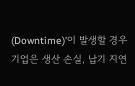(Downtime)’이 발생할 경우 기업은 생산 손실, 납기 지연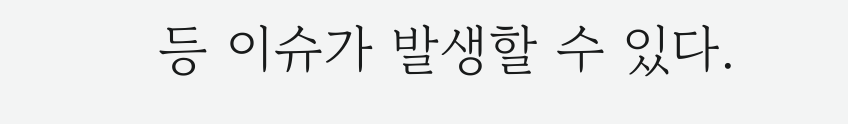등 이슈가 발생할 수 있다.